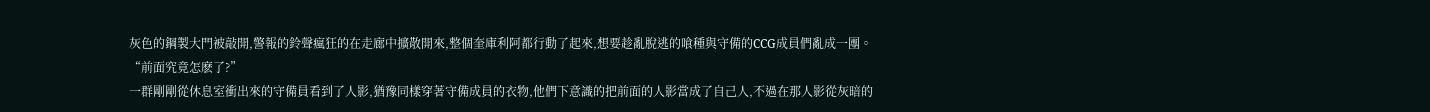灰色的鋼製大門被敲開,警報的鈴聲瘋狂的在走廊中擴散開來,整個奎庫利阿都行動了起來,想要趁亂脫逃的喰種與守備的CCG成員們亂成一團。
“前面究竟怎麽了?”
一群剛剛從休息室衝出來的守備員看到了人影,猶豫同樣穿著守備成員的衣物,他們下意識的把前面的人影當成了自己人,不過在那人影從灰暗的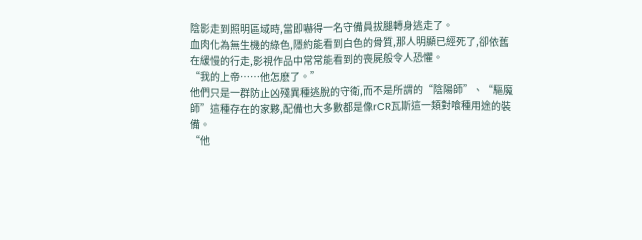陰影走到照明區域時,當即嚇得一名守備員拔腿轉身逃走了。
血肉化為無生機的綠色,隱約能看到白色的骨質,那人明顯已經死了,卻依舊在緩慢的行走,影視作品中常常能看到的喪屍般令人恐懼。
“我的上帝……他怎麽了。”
他們只是一群防止凶殘異種逃脫的守衛,而不是所謂的“陰陽師”、“驅魔師”這種存在的家夥,配備也大多數都是像rCR瓦斯這一類對喰種用途的裝備。
“他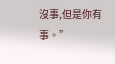沒事,但是你有事。”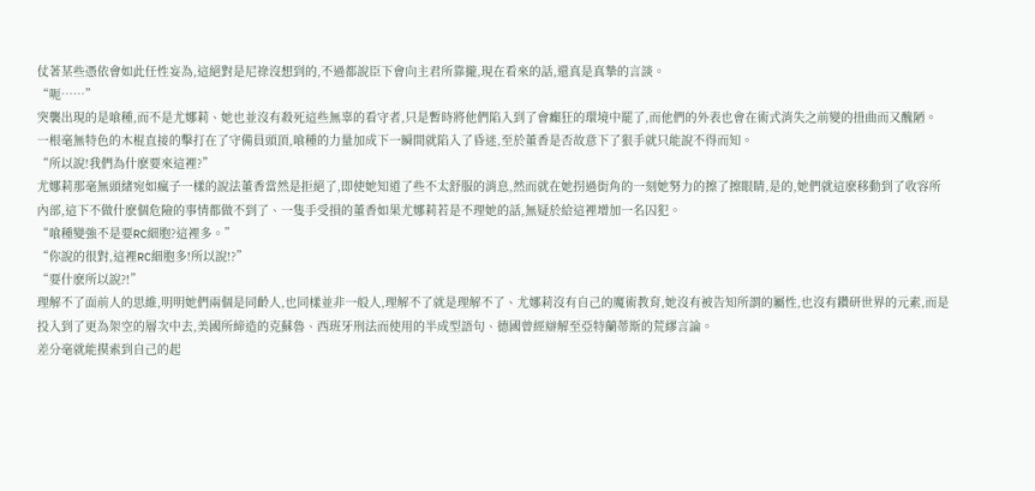仗著某些憑依會如此任性妄為,這絕對是尼祿沒想到的,不過都說臣下會向主君所靠攏,現在看來的話,還真是真摯的言談。
“呃……”
突襲出現的是喰種,而不是尤娜莉、她也並沒有殺死這些無辜的看守者,只是暫時將他們陷入到了會癲狂的環境中罷了,而他們的外表也會在術式消失之前變的扭曲而又醜陋。
一根毫無特色的木棍直接的擊打在了守備員頭頂,喰種的力量加成下一瞬間就陷入了昏迷,至於董香是否故意下了狠手就只能說不得而知。
“所以說!我們為什麽要來這裡?”
尤娜莉那毫無頭緒宛如瘋子一樣的說法董香當然是拒絕了,即使她知道了些不太舒服的消息,然而就在她拐過街角的一刻她努力的擦了擦眼睛,是的,她們就這麽移動到了收容所內部,這下不做什麽個危險的事情都做不到了、一隻手受損的董香如果尤娜莉若是不理她的話,無疑於給這裡增加一名囚犯。
“喰種變強不是要RC細胞?這裡多。”
“你說的很對,這裡RC細胞多!所以說!?”
“要什麽所以說?!”
理解不了面前人的思維,明明她們兩個是同齡人,也同樣並非一般人,理解不了就是理解不了、尤娜莉沒有自己的魔術教育,她沒有被告知所謂的屬性,也沒有鑽研世界的元素,而是投入到了更為架空的層次中去,美國所締造的克蘇魯、西班牙刑法而使用的半成型語句、德國曾經辯解至亞特蘭蒂斯的荒繆言論。
差分毫就能摸索到自己的起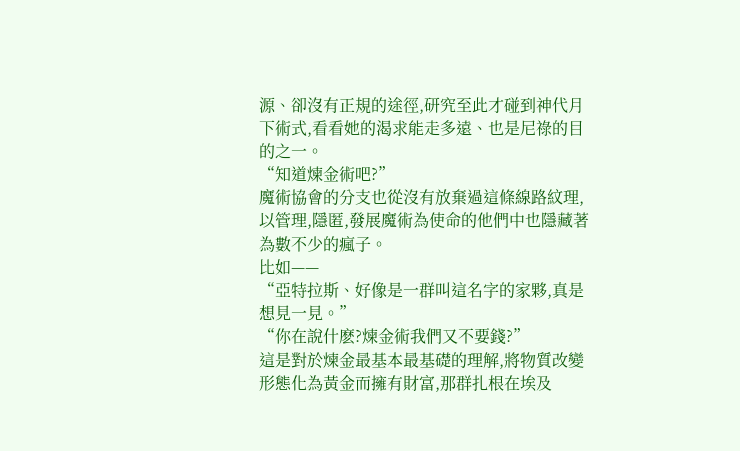源、卻沒有正規的途徑,研究至此才碰到神代月下術式,看看她的渴求能走多遠、也是尼祿的目的之一。
“知道煉金術吧?”
魔術協會的分支也從沒有放棄過這條線路紋理,以管理,隱匿,發展魔術為使命的他們中也隱藏著為數不少的瘋子。
比如——
“亞特拉斯、好像是一群叫這名字的家夥,真是想見一見。”
“你在說什麽?煉金術我們又不要錢?”
這是對於煉金最基本最基礎的理解,將物質改變形態化為黃金而擁有財富,那群扎根在埃及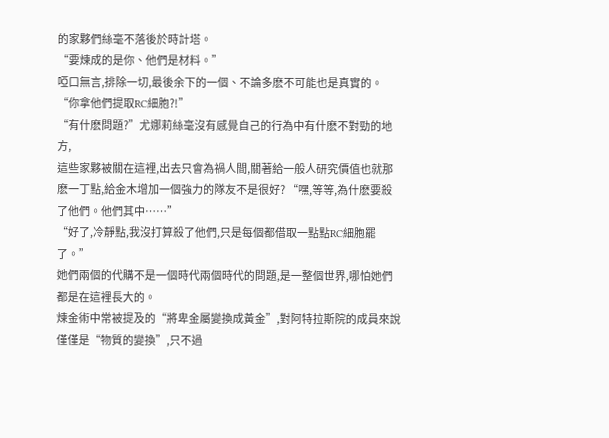的家夥們絲毫不落後於時計塔。
“要煉成的是你、他們是材料。”
啞口無言,排除一切,最後余下的一個、不論多麽不可能也是真實的。
“你拿他們提取RC細胞?!”
“有什麽問題?”尤娜莉絲毫沒有感覺自己的行為中有什麽不對勁的地方,
這些家夥被關在這裡,出去只會為禍人間,關著給一般人研究價值也就那麽一丁點,給金木增加一個強力的隊友不是很好? “嘿,等等,為什麽要殺了他們。他們其中……”
“好了,冷靜點,我沒打算殺了他們,只是每個都借取一點點RC細胞罷了。”
她們兩個的代購不是一個時代兩個時代的問題,是一整個世界,哪怕她們都是在這裡長大的。
煉金術中常被提及的“將卑金屬變換成黃金”,對阿特拉斯院的成員來說僅僅是“物質的變換”,只不過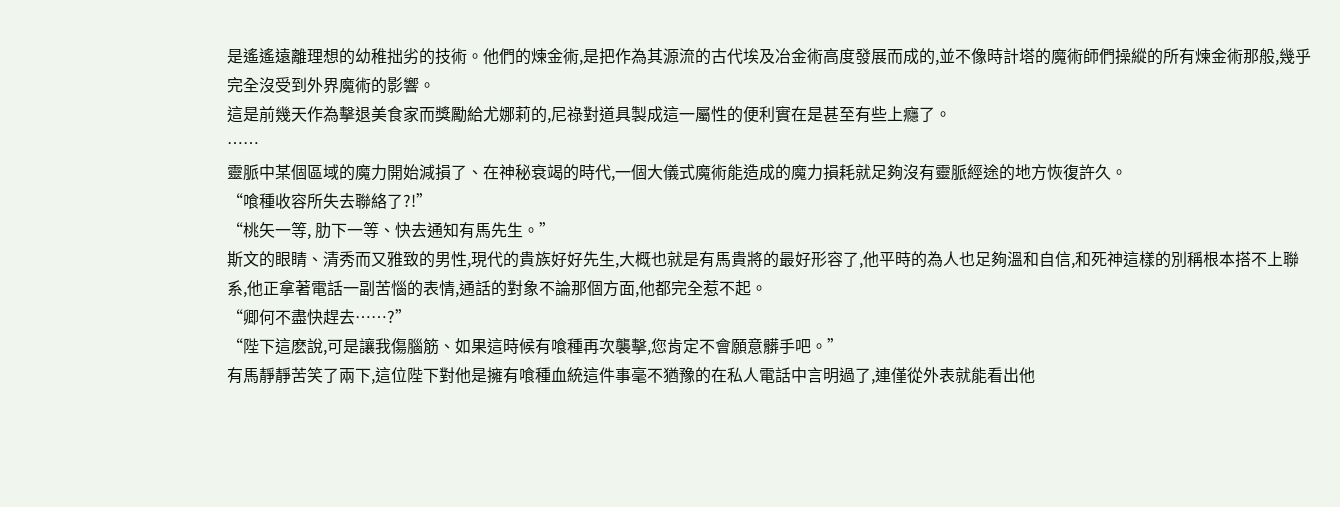是遙遙遠離理想的幼稚拙劣的技術。他們的煉金術,是把作為其源流的古代埃及冶金術高度發展而成的,並不像時計塔的魔術師們操縱的所有煉金術那般,幾乎完全沒受到外界魔術的影響。
這是前幾天作為擊退美食家而獎勵給尤娜莉的,尼祿對道具製成這一屬性的便利實在是甚至有些上癮了。
……
靈脈中某個區域的魔力開始減損了、在神秘衰竭的時代,一個大儀式魔術能造成的魔力損耗就足夠沒有靈脈經途的地方恢復許久。
“喰種收容所失去聯絡了?!”
“桃矢一等, 肋下一等、快去通知有馬先生。”
斯文的眼睛、清秀而又雅致的男性,現代的貴族好好先生,大概也就是有馬貴將的最好形容了,他平時的為人也足夠溫和自信,和死神這樣的別稱根本搭不上聯系,他正拿著電話一副苦惱的表情,通話的對象不論那個方面,他都完全惹不起。
“卿何不盡快趕去……?”
“陛下這麽說,可是讓我傷腦筋、如果這時候有喰種再次襲擊,您肯定不會願意髒手吧。”
有馬靜靜苦笑了兩下,這位陛下對他是擁有喰種血統這件事毫不猶豫的在私人電話中言明過了,連僅從外表就能看出他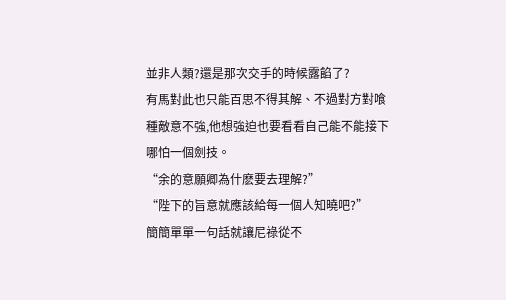並非人類?還是那次交手的時候露餡了?
有馬對此也只能百思不得其解、不過對方對喰種敵意不強,他想強迫也要看看自己能不能接下哪怕一個劍技。
“余的意願卿為什麽要去理解?”
“陛下的旨意就應該給每一個人知曉吧?”
簡簡單單一句話就讓尼祿從不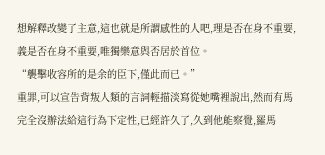想解釋改變了主意,這也就是所謂感性的人吧,理是否在身不重要,義是否在身不重要,唯獨樂意與否居於首位。
“襲擊收容所的是余的臣下,僅此而已。”
重罪,可以宣告背叛人類的言詞輕描淡寫從她嘴裡說出,然而有馬完全沒辦法給這行為下定性,已經許久了,久到他能察覺,羅馬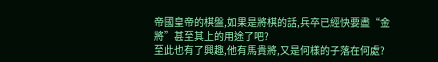帝國皇帝的棋盤,如果是將棋的話,兵卒已經快要盡“金將”甚至其上的用途了吧?
至此也有了興趣,他有馬貴將,又是何樣的子落在何處?